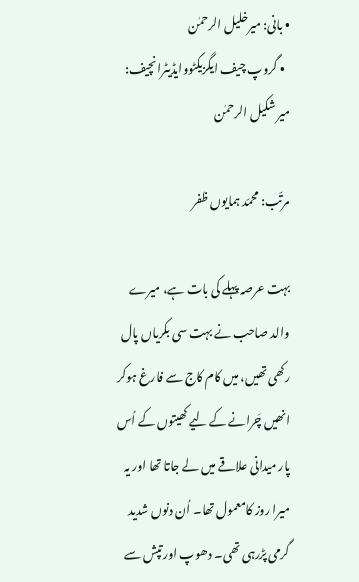• بانی: میرخلیل الرحمٰن
  • گروپ چیف ایگزیکٹووایڈیٹرانچیف: میر شکیل الرحمٰن

مرتّب: محمّد ہمایوں ظفر

بہت عرصہ پہلے کی بات ہے، میرے والد صاحب نے بہت سی بکریاں پال رکھی تھیں، میں کام کاج سے فارغ ہوکر انھیں چَرانے کے لیے کھیتوں کے اُس پار میدانی علاقے میں لے جاتا تھا اور یہ میرا روز کامعمول تھا۔ اُن دنوں شدید گرمی پڑرہی تھی۔ دھوپ اور تپش سے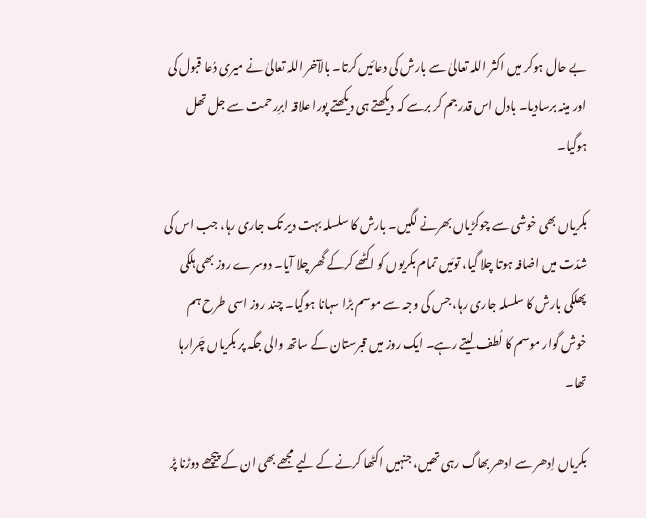بے حال ہوکر میں اکثر اللہ تعالیٰ سے بارش کی دعائیں کرتا۔ بالآخر اللہ تعالیٰ نے میری دُعا قبول کی اور مینہ برسادیا۔ بادل اس قدر جم کر برسے کہ دیکھتے ہی دیکھتے پورا علاقہ ابرِرحمت سے جل تھل ہوگیا۔

بکریاں بھی خوشی سے چوکڑیاں بھرنے لگیں۔ بارش کا سلسلہ بہت دیر تک جاری رہا، جب اس کی شدّت میں اضافہ ہوتا چلا گیا، تومَیں تمام بکریوں کو اکٹھے کرکے گھر چلا آیا۔ دوسرے روز بھی ہلکی پھلکی بارش کا سلسلہ جاری رہا، جس کی وجہ سے موسم بڑا سہانا ہوگیا۔ چند روز اسی طرح ہم خوش گوار موسم کا لُطف لیتے رہے۔ ایک روز میں قبرستان کے ساتھ والی جگہ پر بکریاں چَرارہا تھا۔

بکریاں اِدھر سے ادھر بھاگ رہی تھیں، جنہیں اکٹھا کرنے کے لیے مجھے بھی ان کے پیچھے دوڑنا پڑ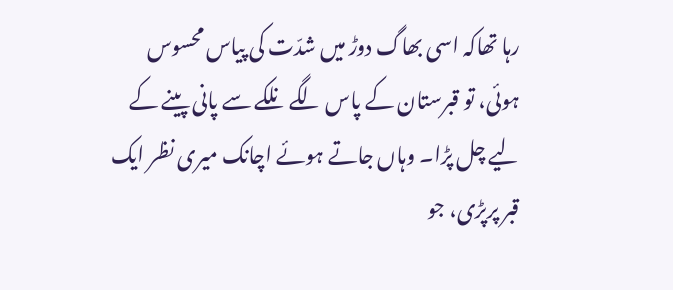رہا تھاکہ اسی بھاگ دوڑ میں شدّت کی پیاس محسوس ہوئی، تو قبرستان کے پاس لگے نلکے سے پانی پینے کے لیے چل پڑا۔ وہاں جاتے ہوئے اچانک میری نظر ایک قبر پرپڑی، جو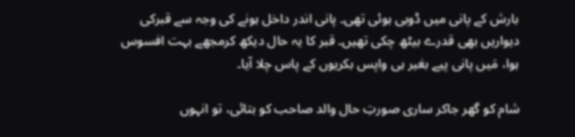بارش کے پانی میں ڈوبی ہوئی تھی۔ پانی اندر داخل ہونے کی وجہ سے قبرکی دیواریں بھی قدرے بیٹھ چکی تھیں۔ قبر کا یہ حال دیکھ کرمجھے بہت افسوس ہوا، مَیں پانی پیے بغیر ہی واپس بکریوں کے پاس چلا آیا۔

شام کو گھر جاکر ساری صورتِ حال والد صاحب کو بتائی، تو انہوں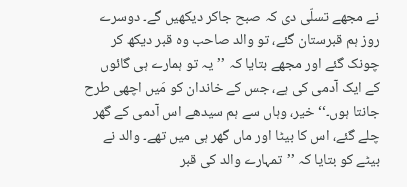نے مجھے تسلّی دی کہ صبح جاکر دیکھیں گے۔ دوسرے روز ہم قبرستان گئے، تو والد صاحب وہ قبر دیکھ کر چونک گئے اور مجھے بتایا کہ ’’یہ تو ہمارے ہی گائوں کے ایک آدمی کی ہے، جس کے خاندان کو مَیں اچھی طرح جانتا ہوں۔‘‘ خیر، وہاں سے ہم سیدھے اس آدمی کے گھر چلے گئے، اس کا بیٹا اور ماں گھر ہی میں تھے۔ والد نے بیٹے کو بتایا کہ ’’تمہارے والد کی قبر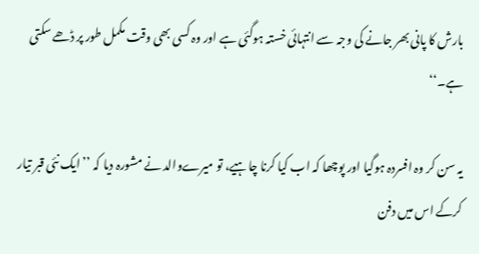بارش کا پانی بھر جانے کی وجہ سے انتہائی خستہ ہوگئی ہے اور وہ کسی بھی وقت مکمل طور پر ڈھے سکتی ہے۔‘‘

یہ سن کر وہ افسردہ ہوگیا اور پوچھا کہ اب کیا کرنا چاہیے، تو میرےوالد نے مشورہ دیا کہ ’’ایک نئی قبر تیار کرکے اس میں دفن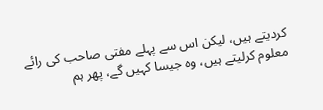کردیتے ہیں، لیکن اس سے پہلے مفتی صاحب کی رائے معلوم کرلیتے ہیں، وہ جیسا کہیں گے، پھر ہم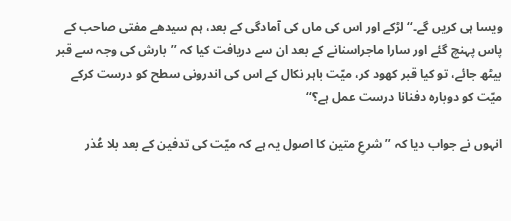ویسا ہی کریں گے۔‘‘ لڑکے اور اس کی ماں کی آمادگی کے بعد، ہم سیدھے مفتی صاحب کے پاس پہنچ گئے اور سارا ماجراسنانے کے بعد ان سے دریافت کیا کہ ’’بارش کی وجہ سے قبر بیٹھ جائے، تو کیا قبر کھود کر، میّت باہر نکال کے اس کی اندرونی سطح کو درست کرکے میّت کو دوبارہ دفنانا درست عمل ہے؟‘‘

انہوں نے جواب دیا کہ ’’شرعِ متین کا اصول یہ ہے کہ میّت کی تدفین کے بعد بلا عُذر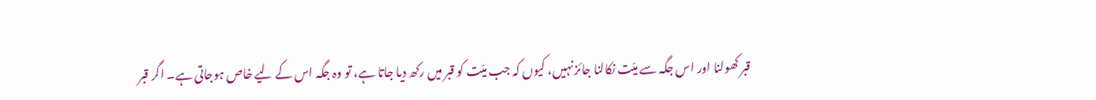قبر کھولنا اور اس جگہ سے میّت نکالنا جائز نہیں، کیوں کہ جب میّت کو قبر میں رکھ دیا جاتا ہے، تو وہ جگہ اس کے لیے خاص ہوجاتی ہے۔ اگر قبر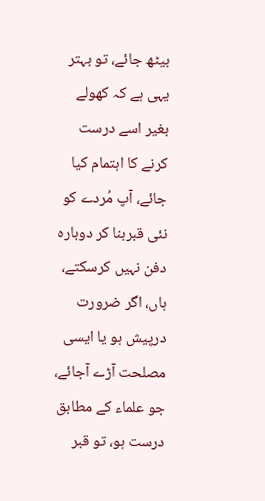بیٹھ جائے، تو بہتر یہی ہے کہ کھولے بغیر اسے درست کرنے کا اہتمام کیا جائے، آپ مُردے کو نئی قبربنا کر دوبارہ دفن نہیں کرسکتے، ہاں، اگر ضرورت درپیش ہو یا ایسی مصلحت آڑے آجائے، جو علماء کے مطابق درست ہو، تو قبر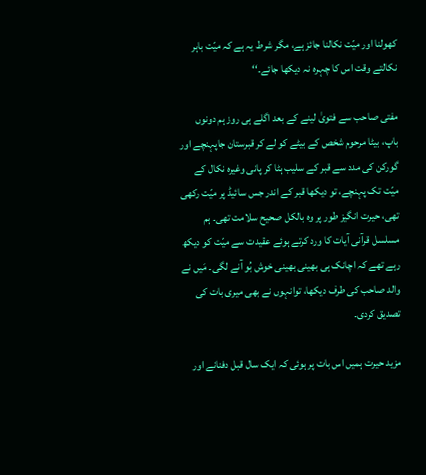کھولنا اور میّت نکالنا جائز ہے، مگر شرط یہ ہے کہ میّت باہر نکالتے وقت اس کا چہرہ نہ دیکھا جائے۔‘‘

مفتی صاحب سے فتویٰ لینے کے بعد اگلے ہی روز ہم دونوں باپ، بیٹا مرحوم شخص کے بیٹے کو لے کر قبرستان جاپہنچے اور گورکن کی مدد سے قبر کے سلیب ہٹا کر پانی وغیرہ نکال کے میّت تک پہنچے، تو دیکھا قبر کے اندر جس سائیڈ پر میّت رکھی تھی، حیرت انگیز طور پر وہ بالکل صحیح سلامت تھی۔ ہم مسلسل قرآنی آیات کا ورد کرتے ہوئے عقیدت سے میّت کو دیکھ رہے تھے کہ اچانک ہی بھینی بھینی خوش بُو آنے لگی۔ مَیں نے والد صاحب کی طرف دیکھا، توانہوں نے بھی میری بات کی تصدیق کردی۔

مزید حیرت ہمیں اس بات پر ہوئی کہ ایک سال قبل دفنانے اور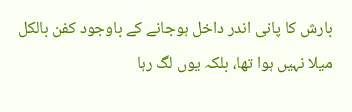بارش کا پانی اندر داخل ہوجانے کے باوجود کفن بالکل میلا نہیں ہوا تھا، بلکہ یوں لگ رہا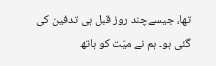تھا، جیسےچند روز قبل ہی تدفین کی گئی ہو۔ ہم نے میّت کو ہاتھ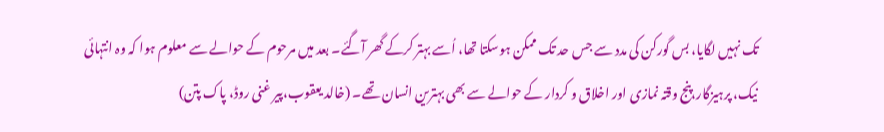تک نہیں لگایا، بس گورکن کی مدد سے جس حد تک ممکن ہوسکتا تھا، اُسے بہتر کرکے گھر آگئے۔ بعد میں مرحوم کے حوالے سے معلوم ہوا کہ وہ انتہائی نیک، پرہیزگار،پنج وقتہ نمازی اور اخلاق و کردار کے حوالے سے بھی بہترین انسان تھے۔ (خالد یعقوب،پیر غنی روڈ، پاک پتن)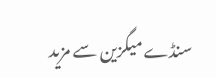سنڈے میگزین سے مزید